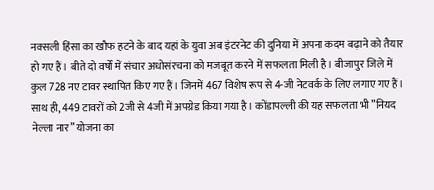नक्सली हिंसा का खौफ हटने के बाद यहां के युवा अब इंटरनेट की दुनिया में अपना कदम बढ़ाने को तैयार हो गए हैं। बीते दो वर्षों में संचार अधोसंरचना को मजबूत करने में सफलता मिली है। बीजापुर जिले में कुल 728 नए टावर स्थापित किए गए हैं। जिनमें 467 विशेष रूप से 4-जी नेटवर्क के लिए लगाए गए हैं। साथ ही, 449 टावरों को 2जी से 4जी में अपग्रेड किया गया है। कोंडापल्ली की यह सफलता भी ”नियद नेल्ला नार” योजना का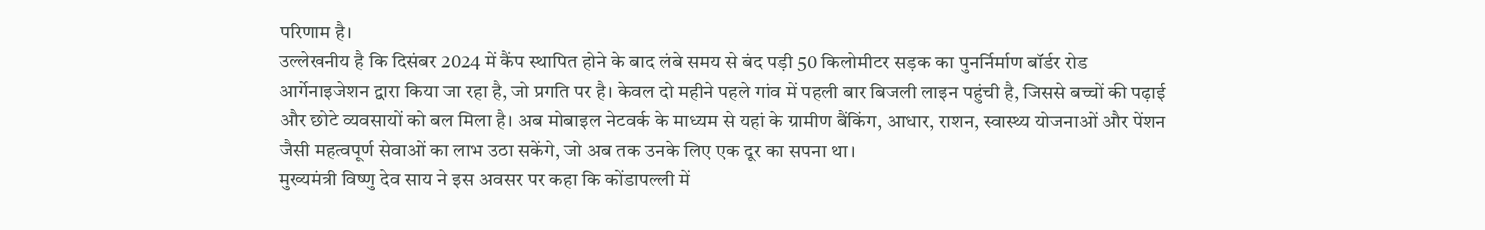परिणाम है।
उल्लेखनीय है कि दिसंबर 2024 में कैंप स्थापित होने के बाद लंबे समय से बंद पड़ी 50 किलोमीटर सड़क का पुनर्निर्माण बॉर्डर रोड आर्गेनाइजेशन द्वारा किया जा रहा है, जो प्रगति पर है। केवल दो महीने पहले गांव में पहली बार बिजली लाइन पहुंची है, जिससे बच्चों की पढ़ाई और छोटे व्यवसायों को बल मिला है। अब मोबाइल नेटवर्क के माध्यम से यहां के ग्रामीण बैंकिंग, आधार, राशन, स्वास्थ्य योजनाओं और पेंशन जैसी महत्वपूर्ण सेवाओं का लाभ उठा सकेंगे, जो अब तक उनके लिए एक दूर का सपना था।
मुख्यमंत्री विष्णु देव साय ने इस अवसर पर कहा कि कोंडापल्ली में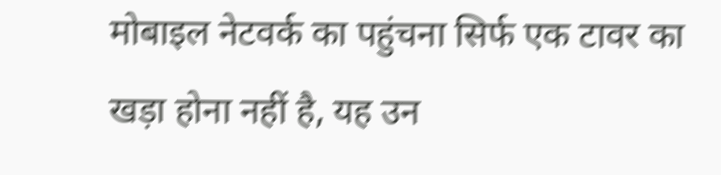मोबाइल नेटवर्क का पहुंचना सिर्फ एक टावर का खड़ा होना नहीं है, यह उन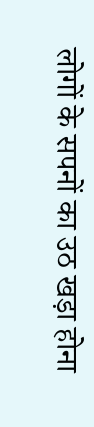लोगों के सपनों का उठ खड़ा होना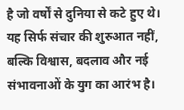है जो वर्षों से दुनिया से कटे हुए थे। यह सिर्फ संचार की शुरुआत नहीं, बल्कि विश्वास, बदलाव और नई संभावनाओं के युग का आरंभ है।